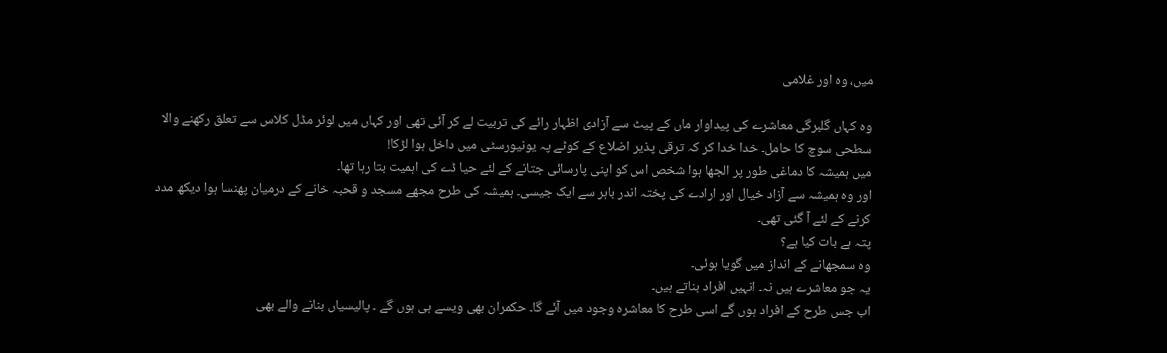میں، وہ اور غلامی

وہ کہاں گلبرگی معاشرے کی پیداوار ماں کے پیٹ سے آزادی اظہار رائے کی تربیت لے کر آئی تھی اور کہاں میں لوئر مڈل کلاس سے تعلق رکھنے والا سطحی سوچ کا حامل۔ خدا خدا کر کہ ترقی پذیر اضلاع کے کوٹے پہ یونیورسٹی میں داخل ہوا لڑکا!
میں ہمیشہ کا دماغی طور پر الجھا ہوا شخص اس کو اپنی پارسائی جتانے کے لئے حیا ڈے کی اہمیت بتا رہا تھا۔
اور وہ ہمیشہ سے آزاد خیال اور ارادے کی پختہ اندر باہر سے ایک جیسی۔ ہمیشہ کی طرح مجھے مسجد و قحبہ خانے کے درمیان پھنسا ہوا دیکھ مدد کرنے کے لئے آ گئی تھی۔
پتہ ہے بات کیا ہے؟
وہ سمجھانے کے انداز میں گویا ہوئی۔
یہ جو معاشرے ہیں نہ۔ انہیں افراد بناتے ہیں۔
اب جس طرح کے افراد ہوں گے اسی طرح کا معاشرہ وجود میں آئے گا۔ حکمران بھی ویسے ہی ہوں گے ۔ پالیسیاں بنانے والے بھی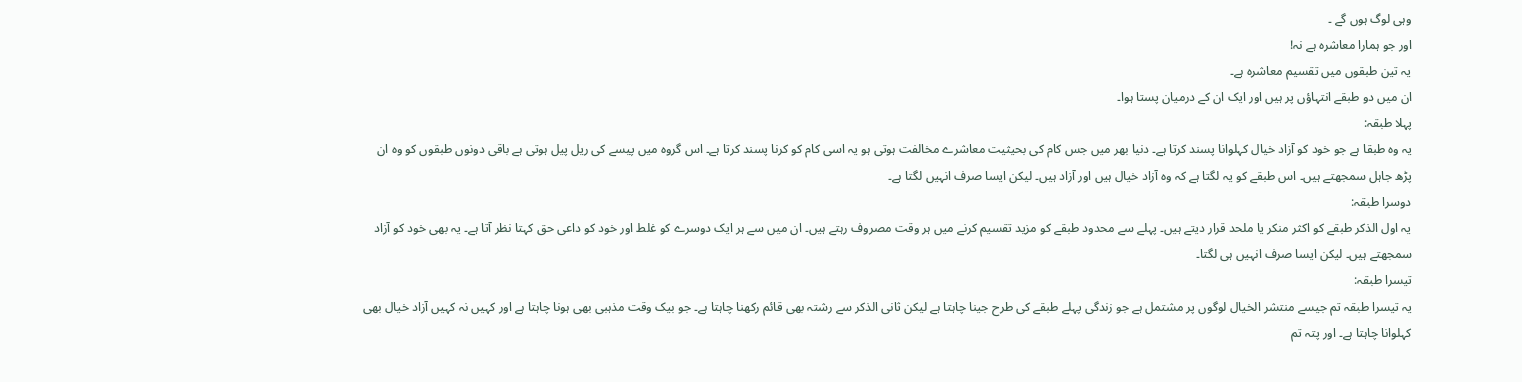وہی لوگ ہوں گے ۔
اور جو ہمارا معاشرہ ہے نہ!
یہ تین طبقوں میں تقسیم معاشرہ ہے۔
ان میں دو طبقے انتہاؤں پر ہیں اور ایک ان کے درمیان پستا ہوا۔
پہلا طبقہ:
یہ وہ طبقا ہے جو خود کو آزاد خیال کہلوانا پسند کرتا ہے۔ دنیا بھر میں جس کام کی بحیثیت معاشرے مخالفت ہوتی ہو یہ اسی کام کو کرنا پسند کرتا ہے۔ اس گروہ میں پیسے کی ریل پیل ہوتی ہے باقی دونوں طبقوں کو وہ ان پڑھ جاہل سمجھتے ہیں۔ اس طبقے کو یہ لگتا ہے کہ وہ آزاد خیال ہیں اور آزاد ہیں۔ لیکن ایسا صرف انہیں لگتا ہے۔
دوسرا طبقہ:
یہ اول الذکر طبقے کو اکثر منکر یا ملحد قرار دیتے ہیں۔ پہلے سے محدود طبقے کو مزید تقسیم کرنے میں ہر وقت مصروف رہتے ہیں۔ ان میں سے ہر ایک دوسرے کو غلط اور خود کو داعی حق کہتا نظر آتا ہے۔ یہ بھی خود کو آزاد سمجھتے ہیں۔ لیکن ایسا صرف انہیں ہی لگتا۔
تیسرا طبقہ:
یہ تیسرا طبقہ تم جیسے منتشر الخیال لوگوں پر مشتمل ہے جو زندگی پہلے طبقے کی طرح جینا چاہتا ہے لیکن ثانی الذکر سے رشتہ بھی قائم رکھنا چاہتا ہے۔ جو بیک وقت مذہبی بھی ہونا چاہتا ہے اور کہیں نہ کہیں آزاد خیال بھی کہلوانا چاہتا ہے۔ اور پتہ تم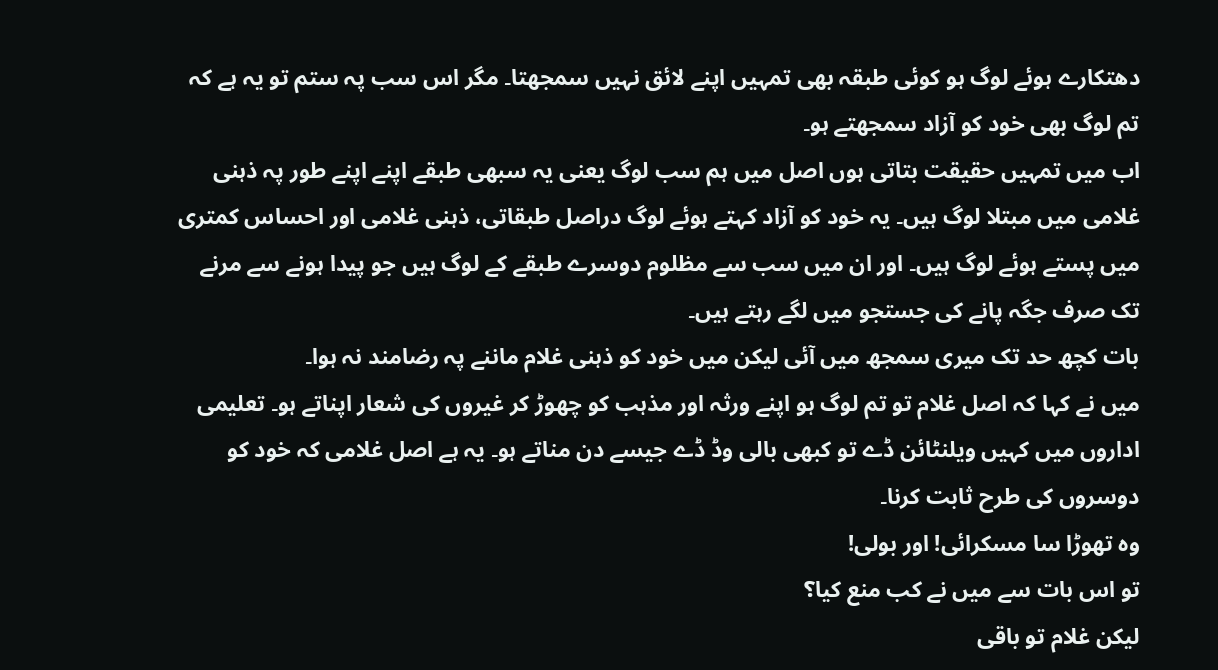دھتکارے ہوئے لوگ ہو کوئی طبقہ بھی تمہیں اپنے لائق نہیں سمجھتا۔ مگر اس سب پہ ستم تو یہ ہے کہ تم لوگ بھی خود کو آزاد سمجھتے ہو۔
اب میں تمہیں حقیقت بتاتی ہوں اصل میں ہم سب لوگ یعنی یہ سبھی طبقے اپنے اپنے طور پہ ذہنی غلامی میں مبتلا لوگ ہیں۔ یہ خود کو آزاد کہتے ہوئے لوگ دراصل طبقاتی، ذہنی غلامی اور احساس کمتری میں پستے ہوئے لوگ ہیں۔ اور ان میں سب سے مظلوم دوسرے طبقے کے لوگ ہیں جو پیدا ہونے سے مرنے تک صرف جگہ پانے کی جستجو میں لگے رہتے ہیں۔
بات کچھ حد تک میری سمجھ میں آئی لیکن میں خود کو ذہنی غلام ماننے پہ رضامند نہ ہوا۔
میں نے کہا کہ اصل غلام تو تم لوگ ہو اپنے ورثہ اور مذہب کو چھوڑ کر غیروں کی شعار اپناتے ہو۔ تعلیمی اداروں میں کہیں ویلنٹائن ڈے تو کبھی بالی وڈ ڈے جیسے دن مناتے ہو۔ یہ ہے اصل غلامی کہ خود کو دوسروں کی طرح ثابت کرنا۔
وہ تھوڑا سا مسکرائی! اور بولی!
تو اس بات سے میں نے کب منع کیا؟
لیکن غلام تو باقی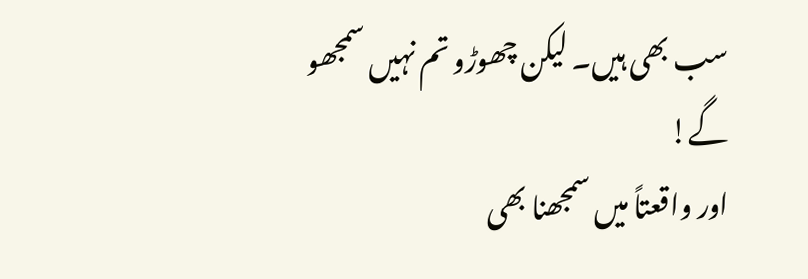سب بھی ہیں۔ لیکن چھوڑو تم نہیں سمجھو گے!
اور واقعتاً میں سمجھنا بھی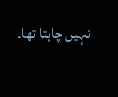نہیں چاہتا تھا۔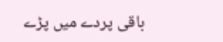باقی پردے میں پڑے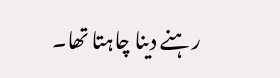رہنے دینا چاہتا تھا۔